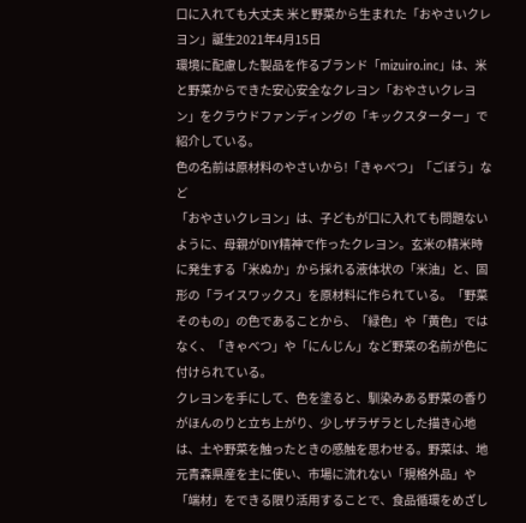口に入れても大丈夫 米と野菜から生まれた「おやさいクレヨン」誕生2021年4月15日
環境に配慮した製品を作るブランド「mizuiro.inc」は、米と野菜からできた安心安全なクレヨン「おやさいクレヨン」をクラウドファンディングの「キックスターター」で紹介している。
色の名前は原材料のやさいから!「きゃべつ」「ごぼう」など
「おやさいクレヨン」は、子どもが口に入れても問題ないように、母親がDIY精神で作ったクレヨン。玄米の精米時に発生する「米ぬか」から採れる液体状の「米油」と、固形の「ライスワックス」を原材料に作られている。「野菜そのもの」の色であることから、「緑色」や「黄色」ではなく、「きゃべつ」や「にんじん」など野菜の名前が色に付けられている。
クレヨンを手にして、色を塗ると、馴染みある野菜の香りがほんのりと立ち上がり、少しザラザラとした描き心地は、土や野菜を触ったときの感触を思わせる。野菜は、地元青森県産を主に使い、市場に流れない「規格外品」や「端材」をできる限り活用することで、食品循環をめざし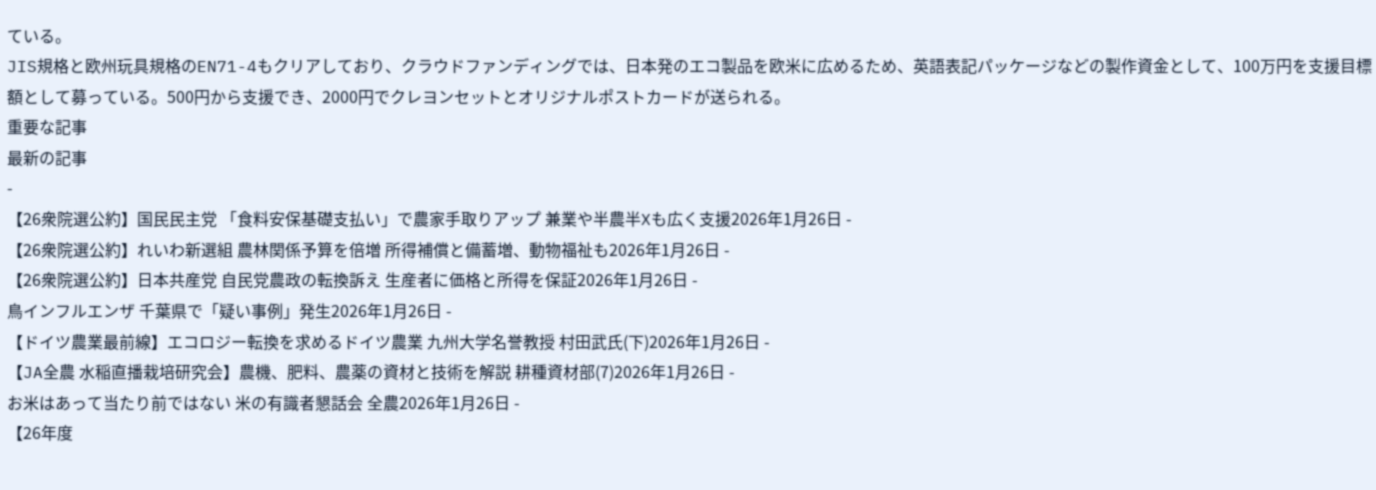ている。
JIS規格と欧州玩具規格のEN71-4もクリアしており、クラウドファンディングでは、日本発のエコ製品を欧米に広めるため、英語表記パッケージなどの製作資金として、100万円を支援目標額として募っている。500円から支援でき、2000円でクレヨンセットとオリジナルポストカードが送られる。
重要な記事
最新の記事
-
【26衆院選公約】国民民主党 「食料安保基礎支払い」で農家手取りアップ 兼業や半農半Xも広く支援2026年1月26日 -
【26衆院選公約】れいわ新選組 農林関係予算を倍増 所得補償と備蓄増、動物福祉も2026年1月26日 -
【26衆院選公約】日本共産党 自民党農政の転換訴え 生産者に価格と所得を保証2026年1月26日 -
鳥インフルエンザ 千葉県で「疑い事例」発生2026年1月26日 -
【ドイツ農業最前線】エコロジー転換を求めるドイツ農業 九州大学名誉教授 村田武氏(下)2026年1月26日 -
【JA全農 水稲直播栽培研究会】農機、肥料、農薬の資材と技術を解説 耕種資材部(7)2026年1月26日 -
お米はあって当たり前ではない 米の有識者懇話会 全農2026年1月26日 -
【26年度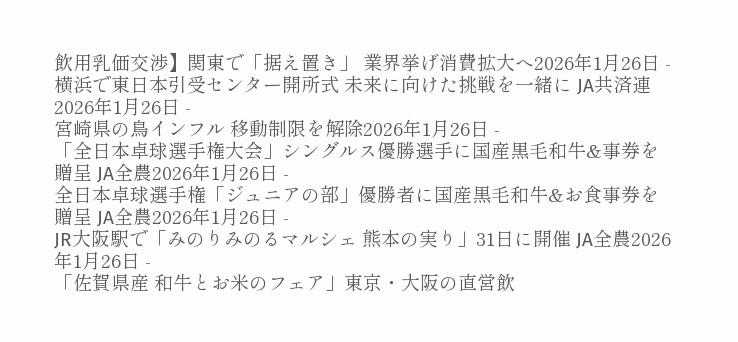飲用乳価交渉】関東で「据え置き」 業界挙げ消費拡大へ2026年1月26日 -
横浜で東日本引受センター開所式 未来に向けた挑戦を一緒に JA共済連2026年1月26日 -
宮崎県の鳥インフル 移動制限を解除2026年1月26日 -
「全日本卓球選手権大会」シングルス優勝選手に国産黒毛和牛&事券を贈呈 JA全農2026年1月26日 -
全日本卓球選手権「ジュニアの部」優勝者に国産黒毛和牛&お食事券を贈呈 JA全農2026年1月26日 -
JR大阪駅で「みのりみのるマルシェ 熊本の実り」31日に開催 JA全農2026年1月26日 -
「佐賀県産 和牛とお米のフェア」東京・大阪の直営飲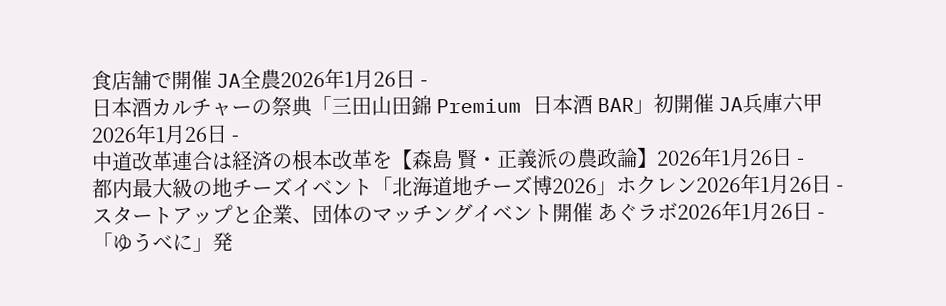食店舗で開催 JA全農2026年1月26日 -
日本酒カルチャーの祭典「三田山田錦 Premium 日本酒 BAR」初開催 JA兵庫六甲2026年1月26日 -
中道改革連合は経済の根本改革を【森島 賢・正義派の農政論】2026年1月26日 -
都内最大級の地チーズイベント「北海道地チーズ博2026」ホクレン2026年1月26日 -
スタートアップと企業、団体のマッチングイベント開催 あぐラボ2026年1月26日 -
「ゆうべに」発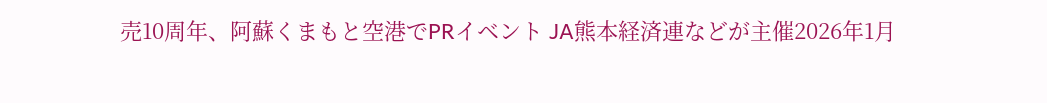売10周年、阿蘇くまもと空港でPRイベント JA熊本経済連などが主催2026年1月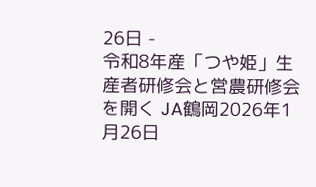26日 -
令和8年産「つや姫」生産者研修会と営農研修会を開く JA鶴岡2026年1月26日